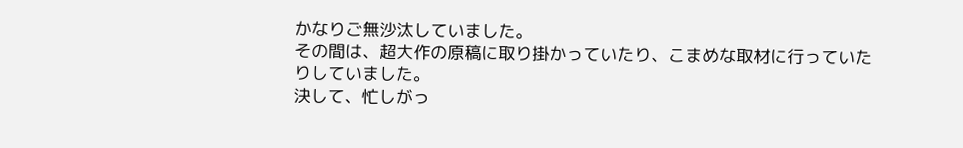かなりご無沙汰していました。
その間は、超大作の原稿に取り掛かっていたり、こまめな取材に行っていたりしていました。
決して、忙しがっ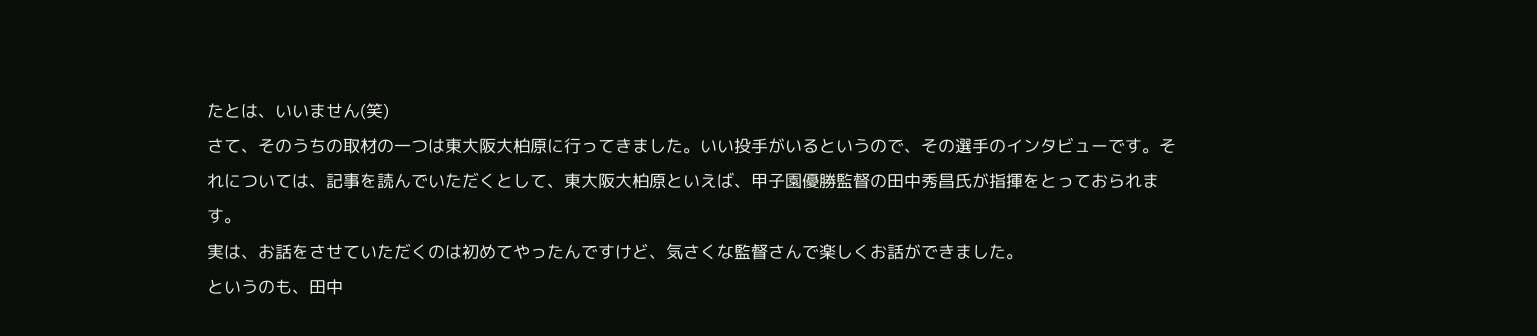たとは、いいません(笑)
さて、そのうちの取材の一つは東大阪大柏原に行ってきました。いい投手がいるというので、その選手のインタビューです。それについては、記事を読んでいただくとして、東大阪大柏原といえば、甲子園優勝監督の田中秀昌氏が指揮をとっておられます。
実は、お話をさせていただくのは初めてやったんですけど、気さくな監督さんで楽しくお話ができました。
というのも、田中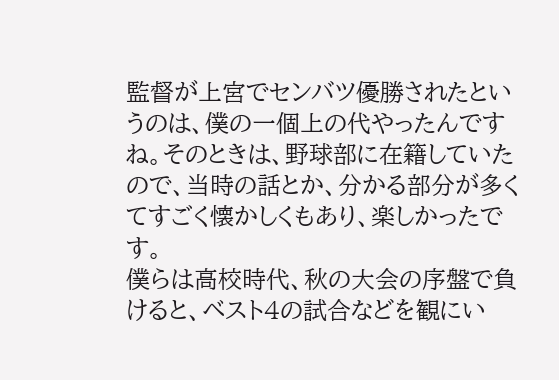監督が上宮でセンバツ優勝されたというのは、僕の一個上の代やったんですね。そのときは、野球部に在籍していたので、当時の話とか、分かる部分が多くてすごく懐かしくもあり、楽しかったです。
僕らは高校時代、秋の大会の序盤で負けると、ベスト4の試合などを観にい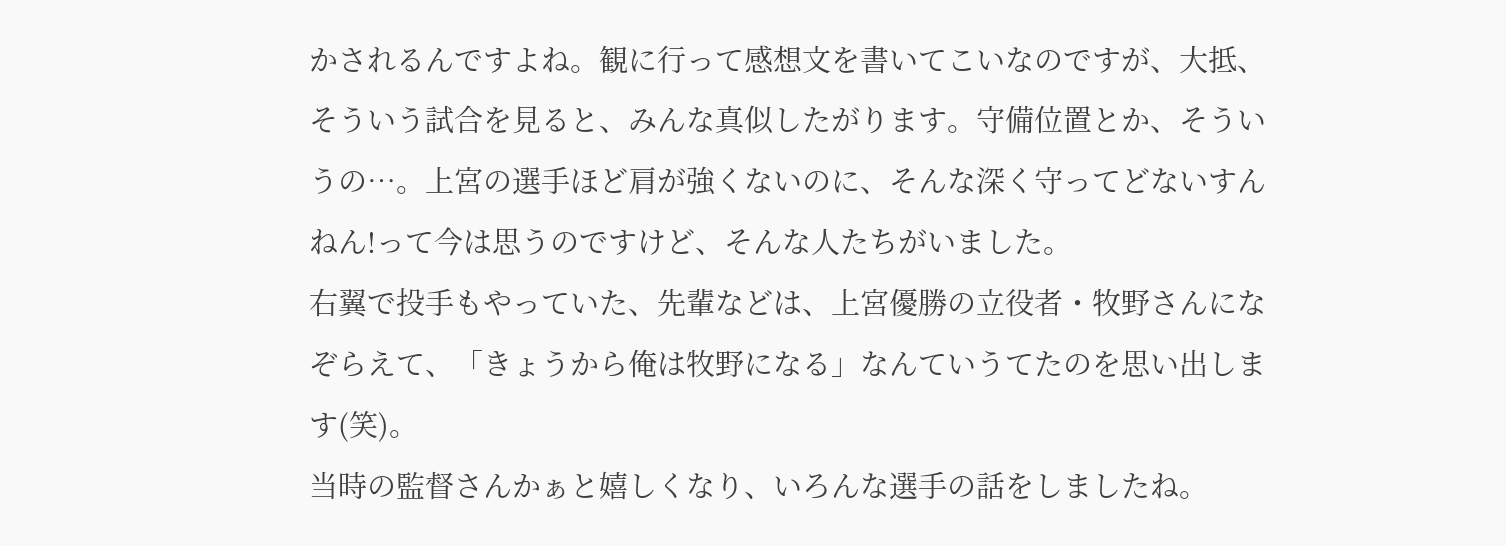かされるんですよね。観に行って感想文を書いてこいなのですが、大抵、そういう試合を見ると、みんな真似したがります。守備位置とか、そういうの…。上宮の選手ほど肩が強くないのに、そんな深く守ってどないすんねん!って今は思うのですけど、そんな人たちがいました。
右翼で投手もやっていた、先輩などは、上宮優勝の立役者・牧野さんになぞらえて、「きょうから俺は牧野になる」なんていうてたのを思い出します(笑)。
当時の監督さんかぁと嬉しくなり、いろんな選手の話をしましたね。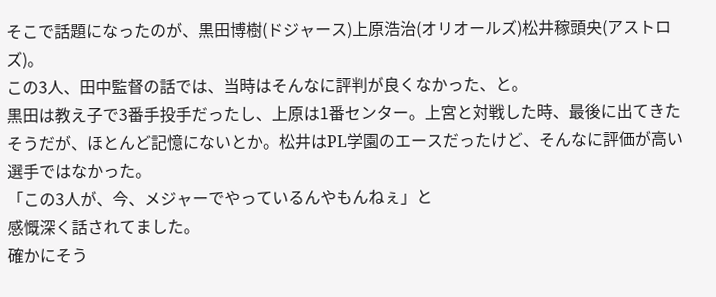そこで話題になったのが、黒田博樹(ドジャース)上原浩治(オリオールズ)松井稼頭央(アストロズ)。
この3人、田中監督の話では、当時はそんなに評判が良くなかった、と。
黒田は教え子で3番手投手だったし、上原は1番センター。上宮と対戦した時、最後に出てきたそうだが、ほとんど記憶にないとか。松井はPL学園のエースだったけど、そんなに評価が高い選手ではなかった。
「この3人が、今、メジャーでやっているんやもんねぇ」と
感慨深く話されてました。
確かにそう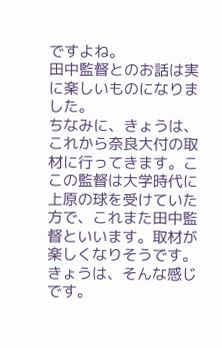ですよね。
田中監督とのお話は実に楽しいものになりました。
ちなみに、きょうは、これから奈良大付の取材に行ってきます。ここの監督は大学時代に上原の球を受けていた方で、これまた田中監督といいます。取材が楽しくなりそうです。
きょうは、そんな感じです。